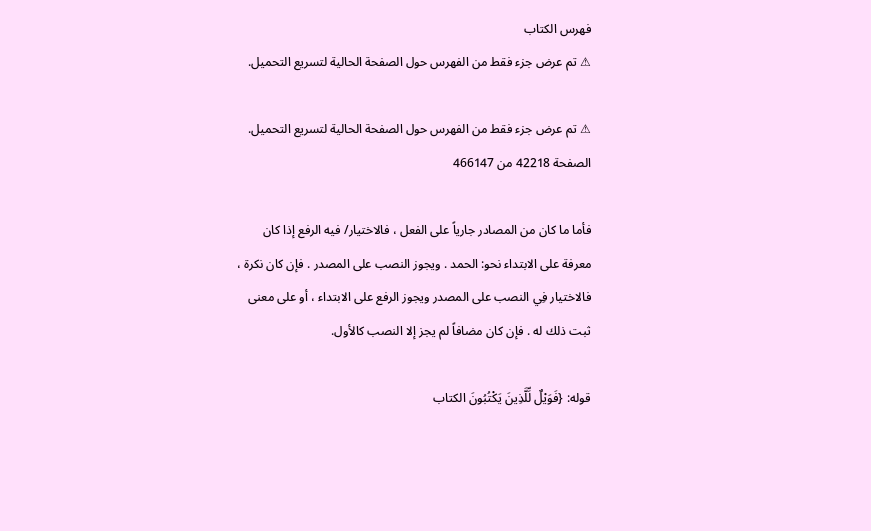فهرس الكتاب
⚠ تم عرض جزء فقط من الفهرس حول الصفحة الحالية لتسريع التحميل.

⚠ تم عرض جزء فقط من الفهرس حول الصفحة الحالية لتسريع التحميل.
الصفحة 42218 من 466147

فأما ما كان من المصادر جارياً على الفعل ، فالاختيار/ فيه الرفع إذا كان معرفة على الابتداء نحو: الحمد . ويجوز النصب على المصدر . فإن كان نكرة ، فالاختيار فِي النصب على المصدر ويجوز الرفع على الابتداء ، أو على معنى ثبت ذلك له . فإن كان مضافاً لم يجز إلا النصب كالأول.

قوله: {فَوَيْلٌ لِّلَّذِينَ يَكْتُبُونَ الكتاب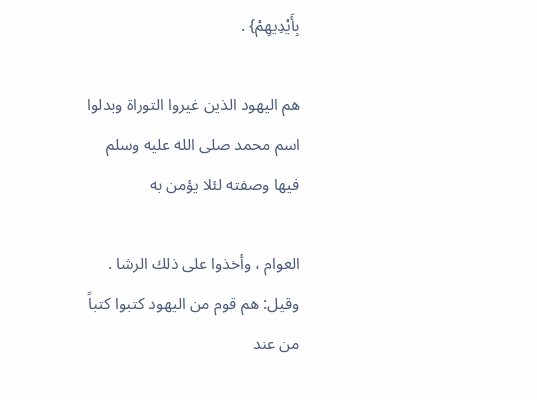بِأَيْدِيهِمْ} .

هم اليهود الذين غيروا التوراة وبدلوا اسم محمد صلى الله عليه وسلم فيها وصفته لئلا يؤمن به

العوام ، وأخذوا على ذلك الرشا . وقيل: هم قوم من اليهود كتبوا كتباً من عند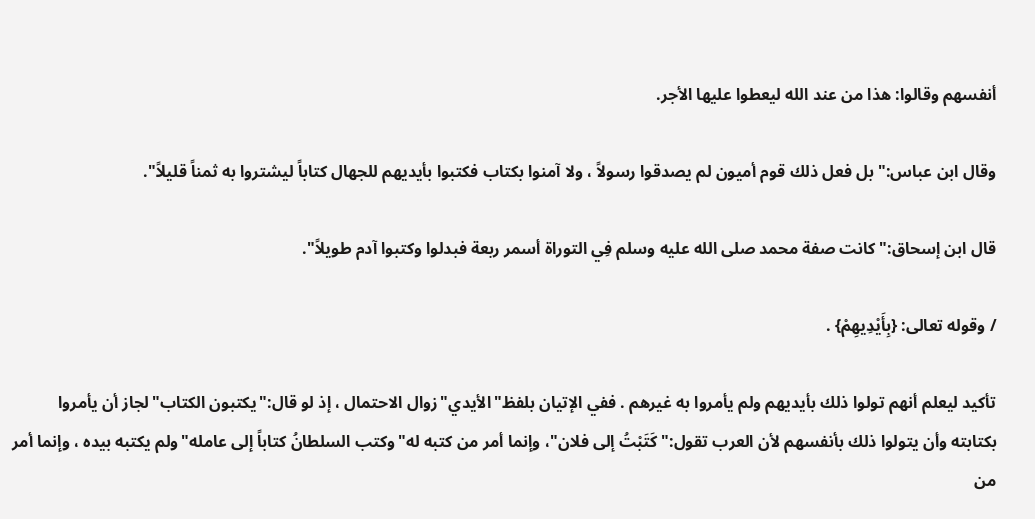أنفسهم وقالوا: هذا من عند الله ليعطوا عليها الأجر.

وقال ابن عباس:"بل فعل ذلك قوم أميون لم يصدقوا رسولاً ، ولا آمنوا بكتاب فكتبوا بأيديهم للجهال كتاباً ليشتروا به ثمناً قليلاً".

قال ابن إسحاق:"كانت صفة محمد صلى الله عليه وسلم فِي التوراة أسمر ربعة فبدلوا وكتبوا آدم طويلاً".

/ وقوله تعالى: {بِأَيْدِيهِمْ} .

تأكيد ليعلم أنهم تولوا ذلك بأيديهم ولم يأمروا به غيرهم . ففي الإتيان بلفظ"الأيدي"زوال الاحتمال ، إذ لو قال:"يكتبون الكتاب"لجاز أن يأمروا بكتابته وأن يتولوا ذلك بأنفسهم لأن العرب تقول:"كَتَبْتُ إلى فلان"، وإنما أمر من كتبه له"وكتب السلطانُ كتاباً إلى عامله"ولم يكتبه بيده ، وإنما أمر من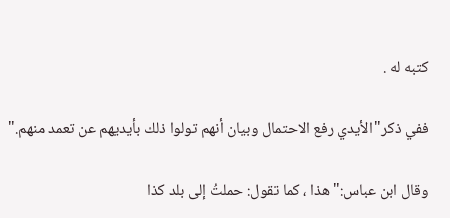كتبه له .

ففي ذكر"الأيدي رفع الاحتمال وبيان أنهم تولوا ذلك بأيديهم عن تعمد منهم."

وقال ابن عباس:"هذا ، كما تقول: حملتُ إلى بلد كذا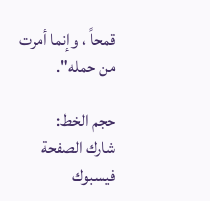قمحاً ، وإنما أمرت من حمله".

حجم الخط:
شارك الصفحة
فيسبوك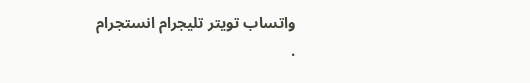واتساب تويتر تليجرام انستجرام
.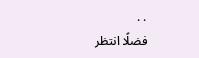. .
فضلًا انتظر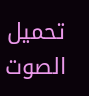تحميل الصوت